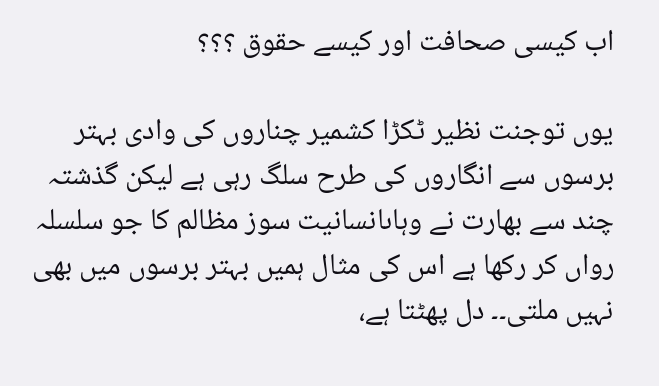اب کیسی صحافت اور کیسے حقوق ؟؟؟

یوں توجنت نظیر ٹکڑا کشمیر چناروں کی وادی بہتر برسوں سے انگاروں کی طرح سلگ رہی ہے لیکن گذشتہ چند سے بھارت نے وہاںانسانیت سوز مظالم کا جو سلسلہ رواں کر رکھا ہے اس کی مثال ہمیں بہتر برسوں میں بھی نہیں ملتی۔۔ دل پھٹتا ہے،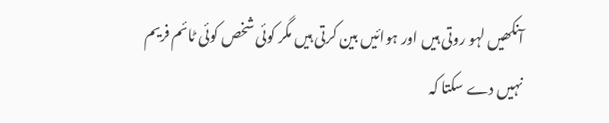آنکھیں لہو روتی ہیں اور ہوائیں بین کرتی ہیں مگر کوئی شخص کوئی ٹائم فریم نہیں دے سکتا کہ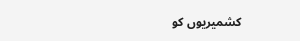کشمیریوں کو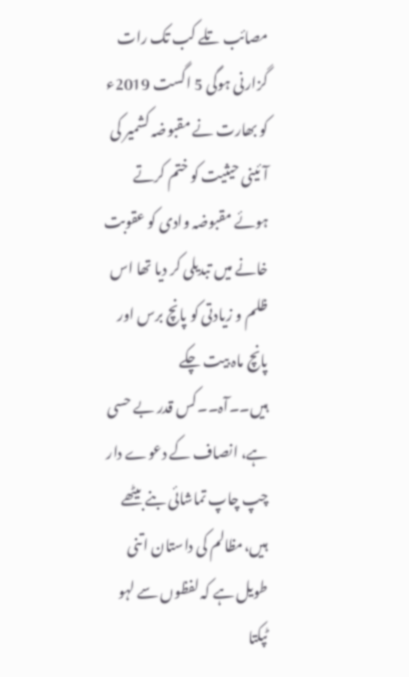مصائب تلے کب تک رات گزارنی ہوگی 5 اگست 2019ء کو بھارت نے مقبوضہ کشمیر کی آئینی حیثیت کو ختم کرتے ہوئے مقبوضہ وادی کو عقوبت خانے میں تبدیلی کر دیا تھا اس ظلم و زیادتی کو پانچ برس اور پانچ ماہ بیت چکے ہیں۔۔آہ۔۔کس قدر بے حسی ہے، انصاف کے دعوے دار چپ چاپ تماشائی بنے بیٹھے ہیں،مظالم کی داستان اتنی طویل ہے کہ لفظوں سے لہو ٹپکتا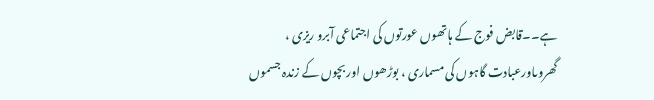ہے۔۔قابض فوج کے ہاتھوں عورتوں کی اجتماعی آبرو ریزی ، گھروںاورعبادت گاہوں کی مسماری ، بوڑھوں اور بچوں کے زندہ جسموں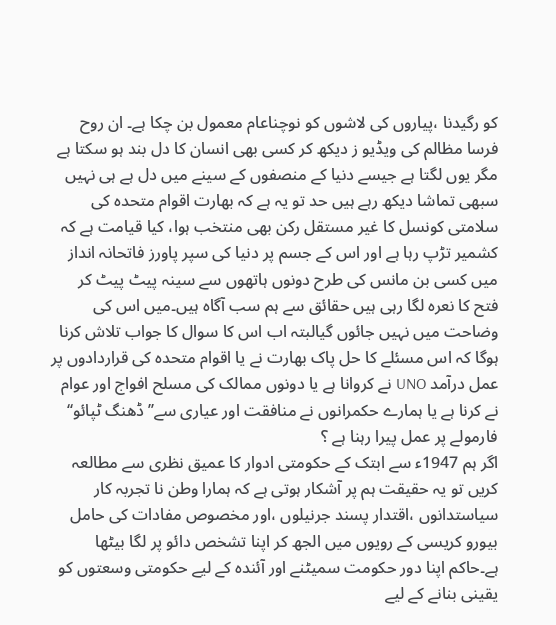کو رگیدنا ،پیاروں کی لاشوں کو نوچناعام معمول بن چکا ہے۔ ان روح فرسا مظالم کی ویڈیو ز دیکھ کر کسی بھی انسان کا دل بند ہو سکتا ہے مگر یوں لگتا ہے جیسے دنیا کے منصفوں کے سینے میں دل ہے ہی نہیں سبھی تماشا دیکھ رہے ہیں حد تو یہ ہے کہ بھارت اقوام متحدہ کی سلامتی کونسل کا غیر مستقل رکن بھی منتخب ہوا، کیا قیامت ہے کہ کشمیر تڑپ رہا ہے اور اس کے جسم پر دنیا کی سپر پاورز فاتحانہ انداز میں کسی بن مانس کی طرح دونوں ہاتھوں سے سینہ پیٹ پیٹ کر فتح کا نعرہ لگا رہی ہیں حقائق سے ہم سب آگاہ ہیں۔میں اس کی وضاحت میں نہیں جائوں گیالبتہ اب اس کا سوال کا جواب تلاش کرنا ہوگا کہ اس مسئلے کا حل پاک بھارت نے یا اقوام متحدہ کی قراردادوں پر عمل درآمد UNO نے کروانا ہے یا دونوں ممالک کی مسلح افواج اور عوام نے کرنا ہے یا ہمارے حکمرانوں نے منافقت اور عیاری سے’’ ڈھنگ ٹپائو‘‘ فارمولے پر عمل پیرا رہنا ہے ؟
اگر ہم 1947ء سے ابتک کے حکومتی ادوار کا عمیق نظری سے مطالعہ کریں تو یہ حقیقت ہم پر آشکار ہوتی ہے کہ ہمارا وطن نا تجربہ کار سیاستدانوں ،اقتدار پسند جرنیلوں ،اور مخصوص مفادات کی حامل بیورو کریسی کے رویوں میں الجھ کر اپنا تشخص دائو پر لگا بیٹھا ہے۔حاکم اپنا دور حکومت سمیٹنے اور آئندہ کے لیے حکومتی وسعتوں کو یقینی بنانے کے لیے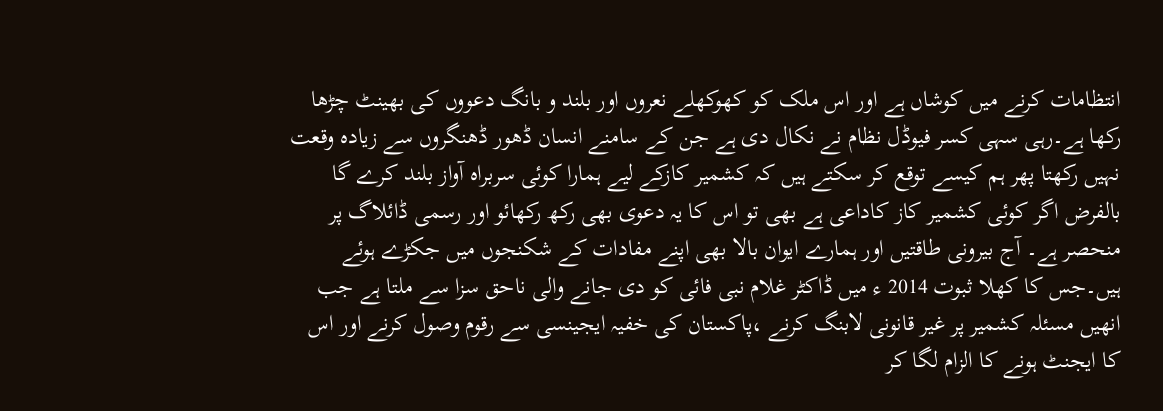انتظامات کرنے میں کوشاں ہے اور اس ملک کو کھوکھلے نعروں اور بلند و بانگ دعووں کی بھینٹ چڑھا رکھا ہے۔رہی سہی کسر فیوڈل نظام نے نکال دی ہے جن کے سامنے انسان ڈھور ڈھنگروں سے زیادہ وقعت نہیں رکھتا پھر ہم کیسے توقع کر سکتے ہیں کہ کشمیر کازکے لیے ہمارا کوئی سربراہ آواز بلند کرے گا بالفرض اگر کوئی کشمیر کاز کاداعی ہے بھی تو اس کا یہ دعوی بھی رکھ رکھائو اور رسمی ڈائلاگ پر منحصر ہے۔ آج بیرونی طاقتیں اور ہمارے ایوان بالا بھی اپنے مفادات کے شکنجوں میں جکڑے ہوئے ہیں۔جس کا کھلا ثبوت 2014 ء میں ڈاکٹر غلام نبی فائی کو دی جانے والی ناحق سزا سے ملتا ہے جب انھیں مسئلہ کشمیر پر غیر قانونی لابنگ کرنے ،پاکستان کی خفیہ ایجینسی سے رقوم وصول کرنے اور اس کا ایجنٹ ہونے کا الزام لگا کر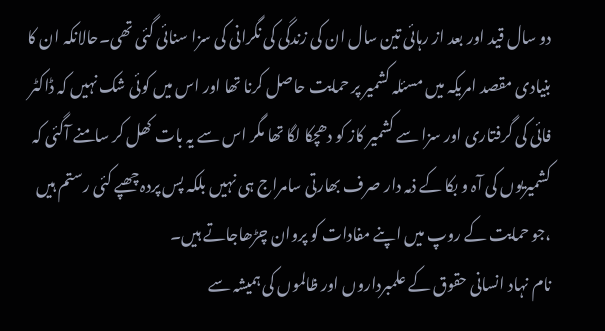دو سال قید اور بعد از رہائی تین سال ان کی زندگی کی نگرانی کی سزا سنائی گئی تھی۔حالانکہ ان کا بنیادی مقصد امریکہ میں مسئلہ کشمیر پر حمایت حاصل کرنا تھا اور اس میں کوئی شک نہیں کہ ڈاکٹر فائی کی گرفتاری اور سزا سے کشمیر کاز کو دھچکا لگا تھا مگر اس سے یہ بات کھل کر سامنے آگئی کہ کشمیریوں کی آہ و بکا کے ذمہ دار صرف بھارتی سامراج ہی نہیں بلکہ پس پردہ چھپے کئی رستم ہیں ،جو حمایت کے روپ میں اپنے مفادات کو پروان چڑھاجاتے ہیں۔
نام نہاد انسانی حقوق کے علمبرداروں اور ظالموں کی ہمیشہ سے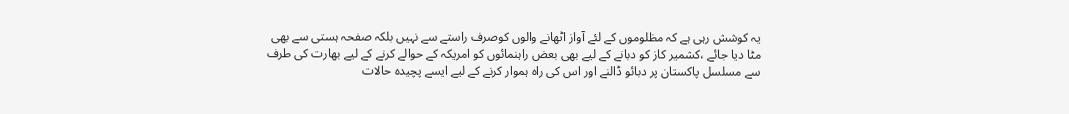یہ کوشش رہی ہے کہ مظلوموں کے لئے آواز اٹھانے والوں کوصرف راستے سے نہیں بلکہ صفحہ ہستی سے بھی مٹا دیا جائے ،کشمیر کاز کو دبانے کے لیے بھی بعض راہنمائوں کو امریکہ کے حوالے کرنے کے لیے بھارت کی طرف سے مسلسل پاکستان پر دبائو ڈالنے اور اس کی راہ ہموار کرنے کے لیے ایسے پچیدہ حالات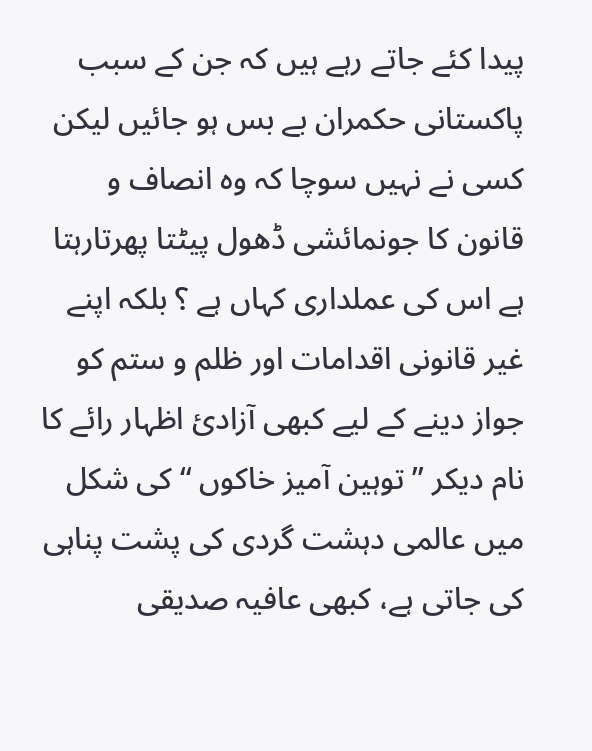پیدا کئے جاتے رہے ہیں کہ جن کے سبب پاکستانی حکمران بے بس ہو جائیں لیکن کسی نے نہیں سوچا کہ وہ انصاف و قانون کا جونمائشی ڈھول پیٹتا پھرتارہتا ہے اس کی عملداری کہاں ہے ؟ بلکہ اپنے غیر قانونی اقدامات اور ظلم و ستم کو جواز دینے کے لیے کبھی آزادیٔ اظہار رائے کا نام دیکر ’’ توہین آمیز خاکوں ‘‘ کی شکل میں عالمی دہشت گردی کی پشت پناہی کی جاتی ہے، کبھی عافیہ صدیقی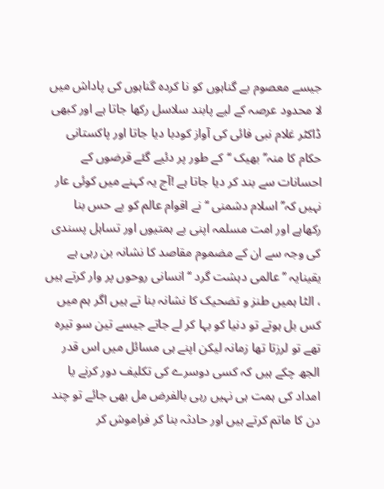جیسے معصوم بے گناہوں کو نا کردہ گناہوں کی پاداش میں لا محدود عرصہ کے لیے پابند سلاسل رکھا جاتا ہے اور کبھی ڈاکٹر غلام نبی فائی کی آواز کودبا دیا جاتا اور پاکستانی حکام کا منہ’’ بھیک ‘‘کے طور پر دئیے گئے قرضوں کے احسانات سے بند کر دیا جاتا ہے !آج یہ کہنے میں کوئی عار نہیں کہ’’ اسلام دشمنی ‘‘نے اقوام عالم کو بے حس بنا رکھاہے اور امت مسلمہ اپنی بے ہمتیوں اور تساہل پسندی کی وجہ سے ان کے مضموم مقاصد کا نشانہ بن رہی ہے یقینایہ ’’عالمی دہشت گرد ‘‘انسانی روحوں پر وار کرتے ہیں ، الٹا ہمیں طنز و تضحیک کا نشانہ بنا تے ہیں اگر ہم میں کس بل ہوتے تو دنیا کو بہا کر لے جاتے جیسے تین سو تیرہ تھے تو لرزتا تھا زمانہ لیکن اپنے ہی مسائل میں اس قدر الجھ چکے ہیں کہ کسی دوسرے کی تکلیف دور کرنے یا امداد کی ہمت ہی نہیں رہی بالفرض مل بھی جائے تو چند دن کا ماتم کرتے ہیں اور حادثہ بنا کر فراموش کر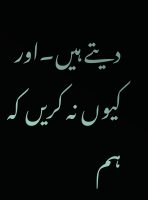دیتے ہیں۔اور کیوں نہ کریں کہ ہم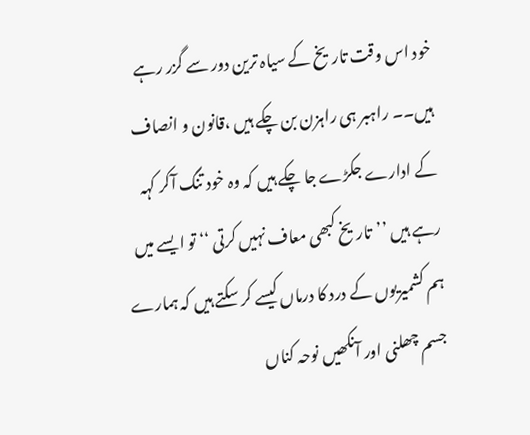خود اس وقت تاریخ کے سیاہ ترین دور سے گزر رہے ہیں۔۔ راہبر ہی راہزن بن چکے ہیں ،قانون و انصاف کے ادارے جکڑے جا چکے ہیں کہ وہ خود تنگ آکر کہہ رہے ہیں ’’تاریخ کبھی معاف نہیں کرتی ‘‘ تو ایسے میں ہم کشمیریوں کے درد کا درماں کیسے کر سکتے ہیں کہ ہمارے جسم چھلنی اور آنکھیں نوحہ کناں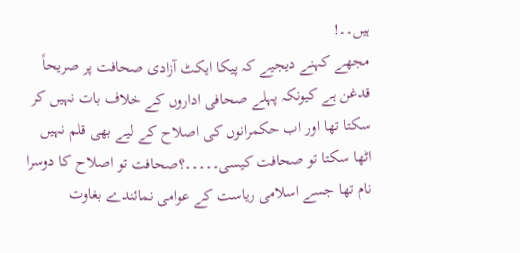ہیں۔۔!
مجھے کہنے دیجیے کہ پیکا ایکٹ آزادی صحافت پر صریحاً قدغن ہے کیونکہ پہلے صحافی اداروں کے خلاف بات نہیں کر سکتا تھا اور اب حکمرانوں کی اصلاح کے لیے بھی قلم نہیں اٹھا سکتا تو صحافت کیسی۔۔۔۔۔؟صحافت تو اصلاح کا دوسرا نام تھا جسے اسلامی ریاست کے عوامی نمائندے بغاوت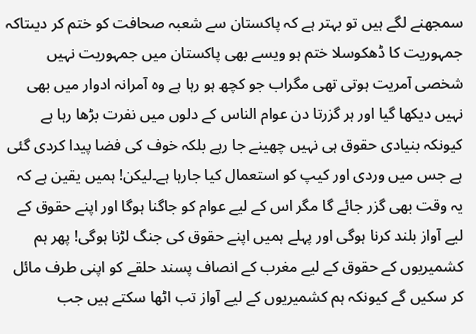سمجھنے لگے ہیں تو بہتر ہے کہ پاکستان سے شعبہ صحافت کو ختم کر دیںتاکہ جمہوریت کا ڈھکوسلا ختم ہو ویسے بھی پاکستان میں جمہوریت نہیں شخصی آمریت ہوتی تھی مگراب جو کچھ ہو رہا ہے وہ آمرانہ ادوار میں بھی نہیں دیکھا گیا اور ہر گزرتا دن عوام الناس کے دلوں میں نفرت بڑھا رہا ہے کیونکہ بنیادی حقوق ہی نہیں چھینے جا رہے بلکہ خوف کی فضا پیدا کردی گئی ہے جس میں وردی اور کیپ کو استعمال کیا جارہا ہے۔لیکن! ہمیں یقین ہے کہ یہ وقت بھی گزر جائے گا مگر اس کے لیے عوام کو جاگنا ہوگا اور اپنے حقوق کے لیے آواز بلند کرنا ہوگی اور پہلے ہمیں اپنے حقوق کی جنگ لڑنا ہوگی! پھر ہم کشمیریوں کے حقوق کے لیے مغرب کے انصاف پسند حلقے کو اپنی طرف مائل کر سکیں گے کیونکہ ہم کشمیریوں کے لیے آواز تب اٹھا سکتے ہیں جب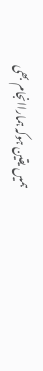ہمیں یقین ہوکہ ہماراانجام بھی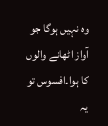وہ نہیں ہوگا جو آواز اٹھانے والوں کا ہوا۔افسوس تو یہ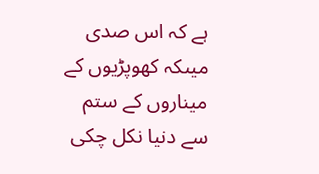ہے کہ اس صدی میںکہ کھوپڑیوں کے میناروں کے ستم سے دنیا نکل چکی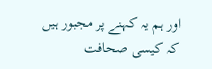اور ہم یہ کہنے پر مجبور ہیں کہ کیسی صحافت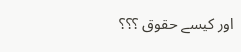اور کیسے حقوق ؟؟؟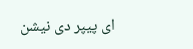ای پیپر دی نیشن